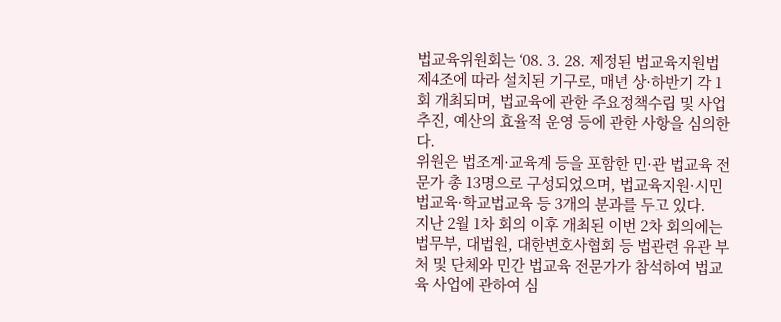법교육위원회는 ‘08. 3. 28. 제정된 법교육지원법 제4조에 따라 설치된 기구로, 매년 상·하반기 각 1회 개최되며, 법교육에 관한 주요정책수립 및 사업추진, 예산의 효율적 운영 등에 관한 사항을 심의한다.
위원은 법조계·교육계 등을 포함한 민·관 법교육 전문가 총 13명으로 구성되었으며, 법교육지원·시민법교육·학교법교육 등 3개의 분과를 두고 있다.
지난 2월 1차 회의 이후 개최된 이번 2차 회의에는 법무부, 대법원, 대한변호사협회 등 법관련 유관 부처 및 단체와 민간 법교육 전문가가 참석하여 법교육 사업에 관하여 심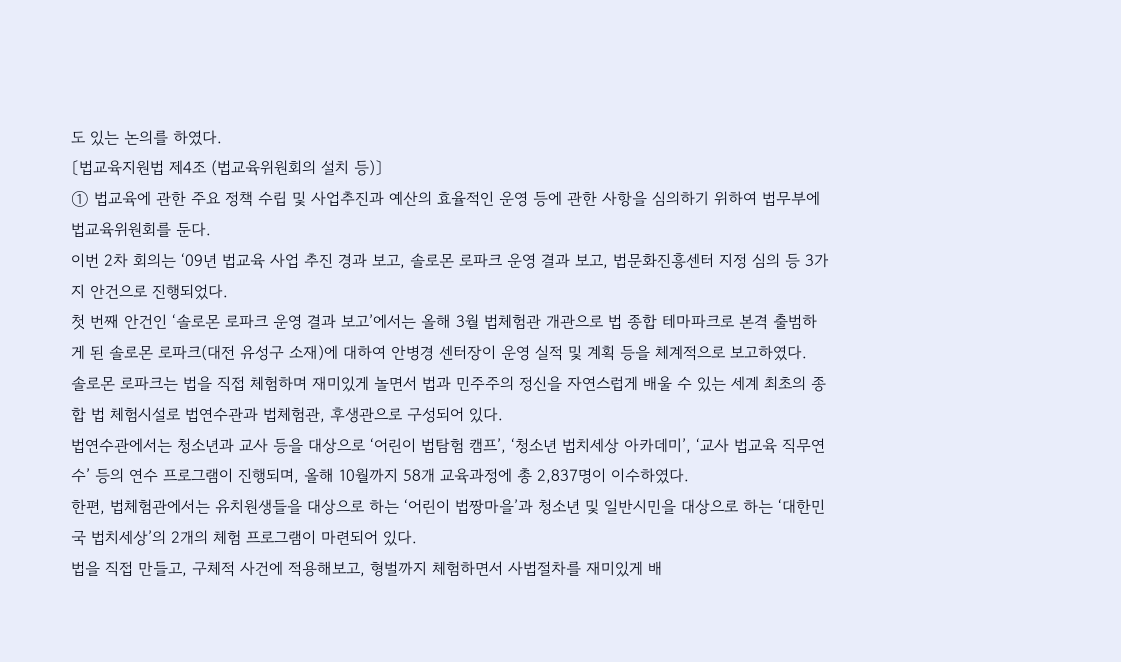도 있는 논의를 하였다.
〔법교육지원법 제4조 (법교육위원회의 설치 등)〕
① 법교육에 관한 주요 정책 수립 및 사업추진과 예산의 효율적인 운영 등에 관한 사항을 심의하기 위하여 법무부에 법교육위원회를 둔다.
이번 2차 회의는 ‘09년 법교육 사업 추진 경과 보고, 솔로몬 로파크 운영 결과 보고, 법문화진흥센터 지정 심의 등 3가지 안건으로 진행되었다.
첫 번째 안건인 ‘솔로몬 로파크 운영 결과 보고’에서는 올해 3월 법체험관 개관으로 법 종합 테마파크로 본격 출범하게 된 솔로몬 로파크(대전 유성구 소재)에 대하여 안병경 센터장이 운영 실적 및 계획 등을 체계적으로 보고하였다.
솔로몬 로파크는 법을 직접 체험하며 재미있게 놀면서 법과 민주주의 정신을 자연스럽게 배울 수 있는 세계 최초의 종합 법 체험시설로 법연수관과 법체험관, 후생관으로 구성되어 있다.
법연수관에서는 청소년과 교사 등을 대상으로 ‘어린이 법탐험 캠프’, ‘청소년 법치세상 아카데미’, ‘교사 법교육 직무연수’ 등의 연수 프로그램이 진행되며, 올해 10월까지 58개 교육과정에 총 2,837명이 이수하였다.
한편, 법체험관에서는 유치원생들을 대상으로 하는 ‘어린이 법짱마을’과 청소년 및 일반시민을 대상으로 하는 ‘대한민국 법치세상’의 2개의 체험 프로그램이 마련되어 있다.
법을 직접 만들고, 구체적 사건에 적용해보고, 형벌까지 체험하면서 사법절차를 재미있게 배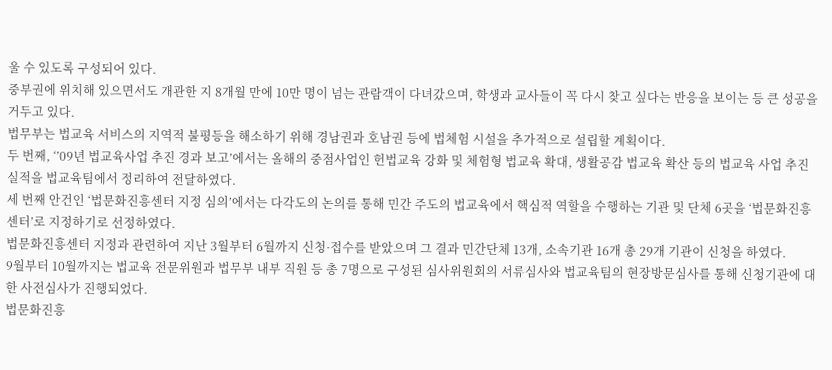울 수 있도록 구성되어 있다.
중부권에 위치해 있으면서도 개관한 지 8개월 만에 10만 명이 넘는 관람객이 다녀갔으며, 학생과 교사들이 꼭 다시 찾고 싶다는 반응을 보이는 등 큰 성공을 거두고 있다.
법무부는 법교육 서비스의 지역적 불평등을 해소하기 위해 경남권과 호남권 등에 법체험 시설을 추가적으로 설립할 계획이다.
두 번째, ‘’09년 법교육사업 추진 경과 보고’에서는 올해의 중점사업인 헌법교육 강화 및 체험형 법교육 확대, 생활공감 법교육 확산 등의 법교육 사업 추진 실적을 법교육팀에서 정리하여 전달하였다.
세 번째 안건인 ‘법문화진흥센터 지정 심의’에서는 다각도의 논의를 통해 민간 주도의 법교육에서 핵심적 역할을 수행하는 기관 및 단체 6곳을 ‘법문화진흥센터’로 지정하기로 선정하였다.
법문화진흥센터 지정과 관련하여 지난 3월부터 6월까지 신청·접수를 받았으며 그 결과 민간단체 13개, 소속기관 16개 총 29개 기관이 신청을 하였다.
9월부터 10월까지는 법교육 전문위원과 법무부 내부 직원 등 총 7명으로 구성된 심사위원회의 서류심사와 법교육팀의 현장방문심사를 통해 신청기관에 대한 사전심사가 진행되었다.
법문화진흥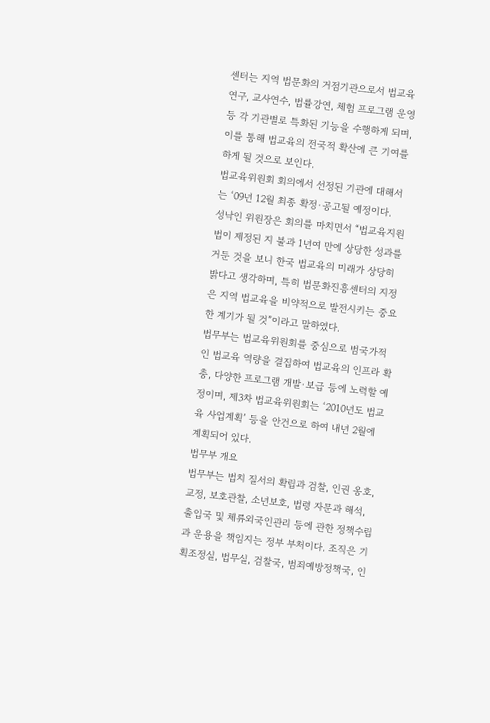센터는 지역 법문화의 거점기관으로서 법교육 연구, 교사연수, 법률강연, 체험 프로그램 운영 등 각 기관별로 특화된 기능을 수행하게 되며, 이를 통해 법교육의 전국적 확산에 큰 기여를 하게 될 것으로 보인다.
법교육위원회 회의에서 선정된 기관에 대해서는 ‘09년 12월 최종 확정·공고될 예정이다.
성낙인 위원장은 회의를 마치면서 “법교육지원법이 제정된 지 불과 1년여 만에 상당한 성과를 거둔 것을 보니 한국 법교육의 미래가 상당히 밝다고 생각하며, 특히 법문화진흥센터의 지정은 지역 법교육을 비약적으로 발전시키는 중요한 계기가 될 것”이라고 말하였다.
법무부는 법교육위원회를 중심으로 범국가적인 법교육 역량을 결집하여 법교육의 인프라 확충, 다양한 프로그램 개발·보급 등에 노력할 예정이며, 제3차 법교육위원회는 ‘2010년도 법교육 사업계획’ 등을 안건으로 하여 내년 2월에 계획되어 있다.
법무부 개요
법무부는 법치 질서의 확립과 검찰, 인권 옹호, 교정, 보호관찰, 소년보호, 법령 자문과 해석, 출입국 및 체류외국인관리 등에 관한 정책수립과 운용을 책임지는 정부 부처이다. 조직은 기획조정실, 법무실, 검찰국, 범죄예방정책국, 인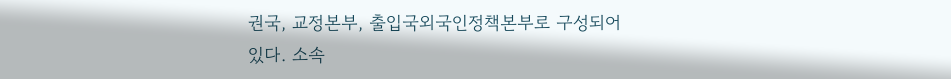권국, 교정본부, 출입국외국인정책본부로 구성되어 있다. 소속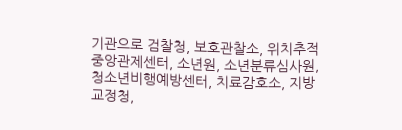기관으로 검찰청, 보호관찰소, 위치추적중앙관제센터, 소년원, 소년분류심사원, 청소년비행예방센터, 치료감호소, 지방교정청,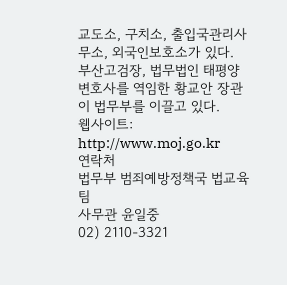교도소, 구치소, 출입국관리사무소, 외국인보호소가 있다. 부산고검장, 법무법인 태평양 변호사를 역임한 황교안 장관이 법무부를 이끌고 있다.
웹사이트: http://www.moj.go.kr
연락처
법무부 범죄예방정책국 법교육팀
사무관 윤일중
02) 2110-3321